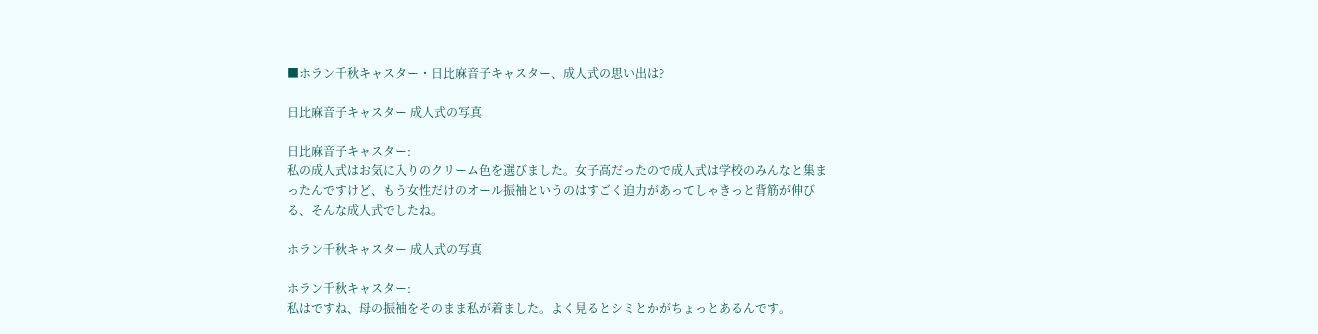■ホラン千秋キャスター・日比麻音子キャスター、成人式の思い出は?

日比麻音子キャスター 成人式の写真

日比麻音子キャスター:
私の成人式はお気に入りのクリーム色を選びました。女子高だったので成人式は学校のみんなと集まったんですけど、もう女性だけのオール振袖というのはすごく迫力があってしゃきっと背筋が伸びる、そんな成人式でしたね。

ホラン千秋キャスター 成人式の写真

ホラン千秋キャスター:
私はですね、母の振袖をそのまま私が着ました。よく見るとシミとかがちょっとあるんです。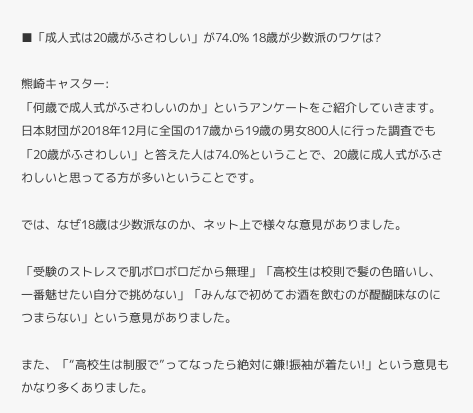■「成人式は20歳がふさわしい」が74.0% 18歳が少数派のワケは?

熊崎キャスター:
「何歳で成人式がふさわしいのか」というアンケートをご紹介していきます。日本財団が2018年12月に全国の17歳から19歳の男女800人に行った調査でも「20歳がふさわしい」と答えた人は74.0%ということで、20歳に成人式がふさわしいと思ってる方が多いということです。

では、なぜ18歳は少数派なのか、ネット上で様々な意見がありました。

「受験のストレスで肌ボロボロだから無理」「高校生は校則で髪の色暗いし、一番魅せたい自分で挑めない」「みんなで初めてお酒を飲むのが醍醐味なのにつまらない」という意見がありました。

また、「“高校生は制服で”ってなったら絶対に嫌!振袖が着たい!」という意見もかなり多くありました。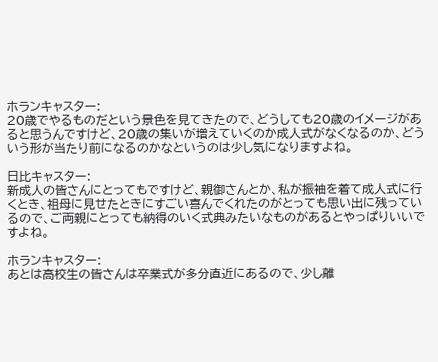ホランキャスター:
20歳でやるものだという景色を見てきたので、どうしても20歳のイメージがあると思うんですけど、20歳の集いが増えていくのか成人式がなくなるのか、どういう形が当たり前になるのかなというのは少し気になりますよね。

日比キャスター:
新成人の皆さんにとってもですけど、親御さんとか、私が振袖を着て成人式に行くとき、祖母に見せたときにすごい喜んでくれたのがとっても思い出に残っているので、ご両親にとっても納得のいく式典みたいなものがあるとやっぱりいいですよね。

ホランキャスター:
あとは高校生の皆さんは卒業式が多分直近にあるので、少し離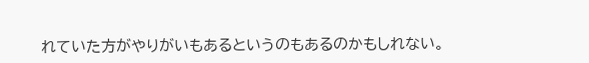れていた方がやりがいもあるというのもあるのかもしれない。